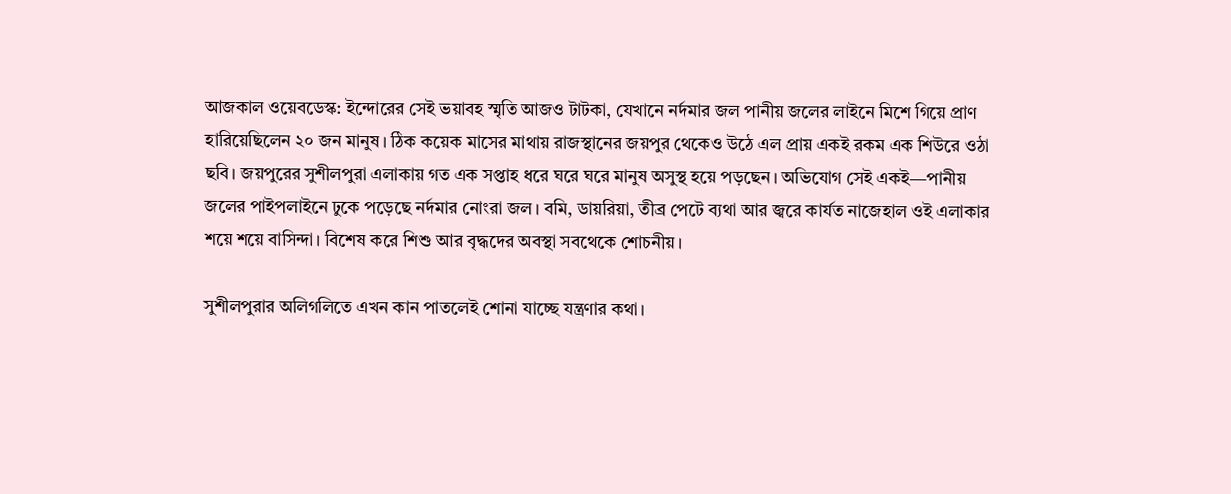আজকাল ওয়েবডেস্ক: ইন্দোরের সেই ভয়াবহ স্মৃতি আজও টাটকা, যেখানে নর্দমার জল পানীয় জলের লাইনে মিশে গিয়ে প্রাণ হারিয়েছিলেন ২০ জন মানুষ। ঠিক কয়েক মাসের মাথায় রাজস্থানের জয়পুর থেকেও উঠে এল প্রায় একই রকম এক শিউরে ওঠা ছবি। জয়পুরের সুশীলপুরা এলাকায় গত এক সপ্তাহ ধরে ঘরে ঘরে মানুষ অসুস্থ হয়ে পড়ছেন। অভিযোগ সেই একই—পানীয় জলের পাইপলাইনে ঢুকে পড়েছে নর্দমার নোংরা জল। বমি, ডায়রিয়া, তীব্র পেটে ব্যথা আর জ্বরে কার্যত নাজেহাল ওই এলাকার শয়ে শয়ে বাসিন্দা। বিশেষ করে শিশু আর বৃদ্ধদের অবস্থা সবথেকে শোচনীয়।

সুশীলপুরার অলিগলিতে এখন কান পাতলেই শোনা যাচ্ছে যন্ত্রণার কথা।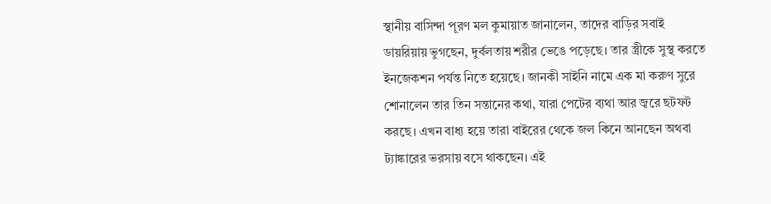স্থানীয় বাসিন্দা পূরণ মল কুমায়াত জানালেন, তাদের বাড়ির সবাই ডায়রিয়ায় ভুগছেন, দুর্বলতায় শরীর ভেঙে পড়েছে। তার স্ত্রীকে সুস্থ করতে ইনজেকশন পর্যন্ত নিতে হয়েছে। জানকী সাইনি নামে এক মা করুণ সুরে শোনালেন তার তিন সন্তানের কথা, যারা পেটের ব্যথা আর জ্বরে ছটফট করছে। এখন বাধ্য হয়ে তারা বাইরের থেকে জল কিনে আনছেন অথবা ট্যাঙ্কারের ভরসায় বসে থাকছেন। এই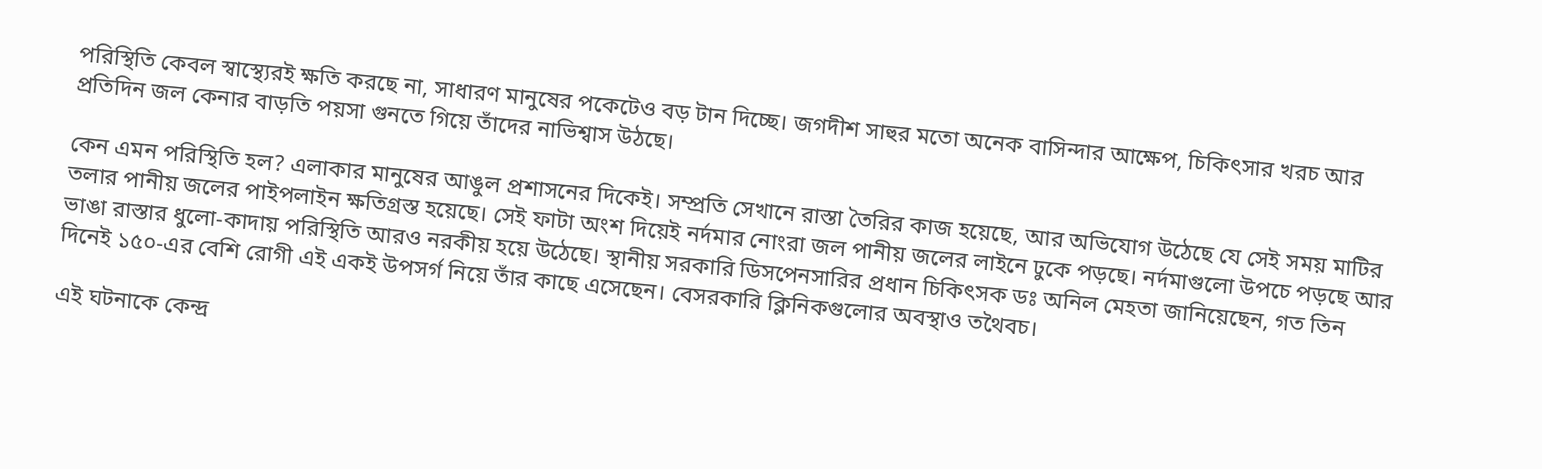পরিস্থিতি কেবল স্বাস্থ্যেরই ক্ষতি করছে না, সাধারণ মানুষের পকেটেও বড় টান দিচ্ছে। জগদীশ সাহুর মতো অনেক বাসিন্দার আক্ষেপ, চিকিৎসার খরচ আর প্রতিদিন জল কেনার বাড়তি পয়সা গুনতে গিয়ে তাঁদের নাভিশ্বাস উঠছে।

কেন এমন পরিস্থিতি হল? এলাকার মানুষের আঙুল প্রশাসনের দিকেই। সম্প্রতি সেখানে রাস্তা তৈরির কাজ হয়েছে, আর অভিযোগ উঠেছে যে সেই সময় মাটির তলার পানীয় জলের পাইপলাইন ক্ষতিগ্রস্ত হয়েছে। সেই ফাটা অংশ দিয়েই নর্দমার নোংরা জল পানীয় জলের লাইনে ঢুকে পড়ছে। নর্দমাগুলো উপচে পড়ছে আর ভাঙা রাস্তার ধুলো-কাদায় পরিস্থিতি আরও নরকীয় হয়ে উঠেছে। স্থানীয় সরকারি ডিসপেনসারির প্রধান চিকিৎসক ডঃ অনিল মেহতা জানিয়েছেন, গত তিন দিনেই ১৫০-এর বেশি রোগী এই একই উপসর্গ নিয়ে তাঁর কাছে এসেছেন। বেসরকারি ক্লিনিকগুলোর অবস্থাও তথৈবচ।

এই ঘটনাকে কেন্দ্র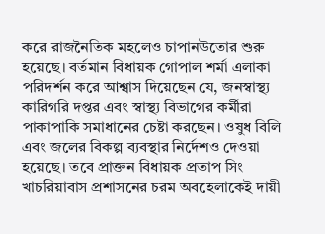করে রাজনৈতিক মহলেও চাপানউতোর শুরু হয়েছে। বর্তমান বিধায়ক গোপাল শর্মা এলাকা পরিদর্শন করে আশ্বাস দিয়েছেন যে, জনস্বাস্থ্য কারিগরি দপ্তর এবং স্বাস্থ্য বিভাগের কর্মীরা পাকাপাকি সমাধানের চেষ্টা করছেন। ওষুধ বিলি এবং জলের বিকল্প ব্যবস্থার নির্দেশও দেওয়া হয়েছে। তবে প্রাক্তন বিধায়ক প্রতাপ সিং খাচরিয়াবাস প্রশাসনের চরম অবহেলাকেই দায়ী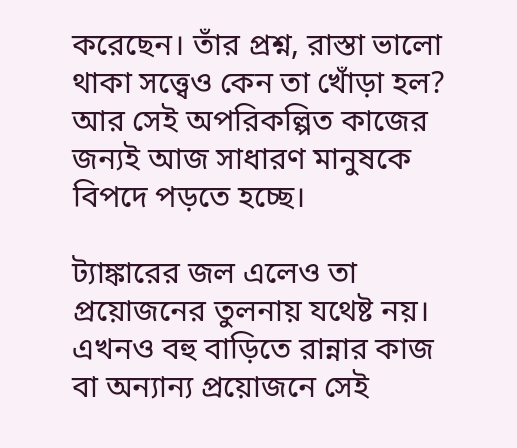করেছেন। তাঁর প্রশ্ন, রাস্তা ভালো থাকা সত্ত্বেও কেন তা খোঁড়া হল? আর সেই অপরিকল্পিত কাজের জন্যই আজ সাধারণ মানুষকে বিপদে পড়তে হচ্ছে।

ট্যাঙ্কারের জল এলেও তা প্রয়োজনের তুলনায় যথেষ্ট নয়। এখনও বহু বাড়িতে রান্নার কাজ বা অন্যান্য প্রয়োজনে সেই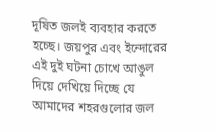দূষিত জলই ব্যবহার করতে হচ্ছে। জয়পুর এবং ইন্দোরের এই দুই ঘটনা চোখে আঙুল দিয়ে দেখিয়ে দিচ্ছে যে আমাদের শহরগুলোর জল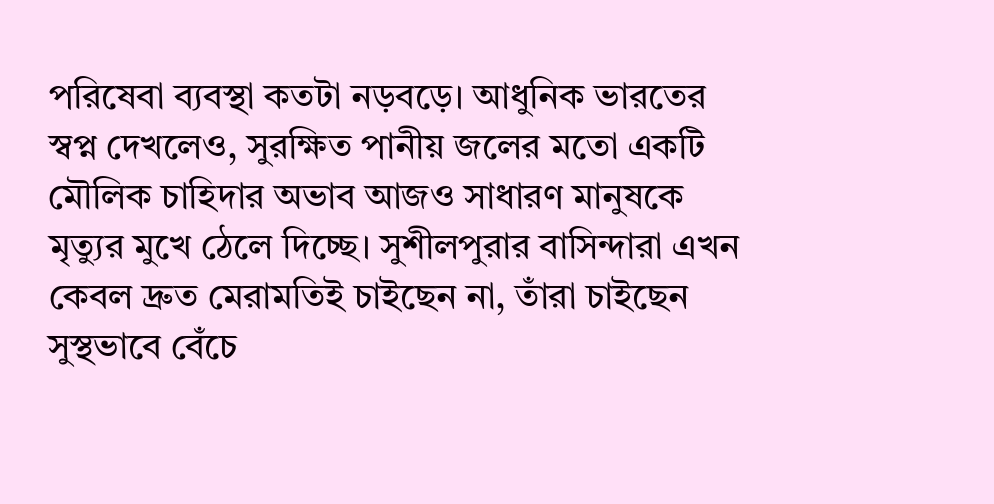পরিষেবা ব্যবস্থা কতটা নড়বড়ে। আধুনিক ভারতের স্বপ্ন দেখলেও, সুরক্ষিত পানীয় জলের মতো একটি মৌলিক চাহিদার অভাব আজও সাধারণ মানুষকে মৃত্যুর মুখে ঠেলে দিচ্ছে। সুশীলপুরার বাসিন্দারা এখন কেবল দ্রুত মেরামতিই চাইছেন না, তাঁরা চাইছেন সুস্থভাবে বেঁচে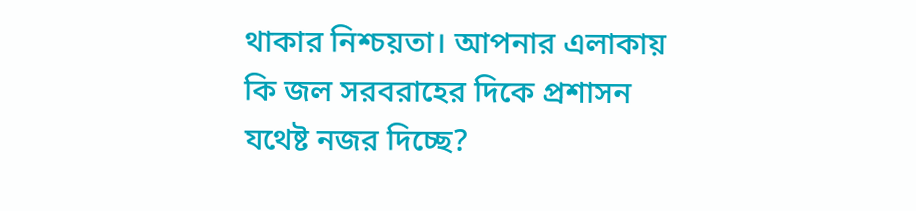থাকার নিশ্চয়তা। আপনার এলাকায় কি জল সরবরাহের দিকে প্রশাসন যথেষ্ট নজর দিচ্ছে?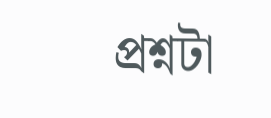প্রশ্নটা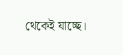থেকেই যাচ্ছে।